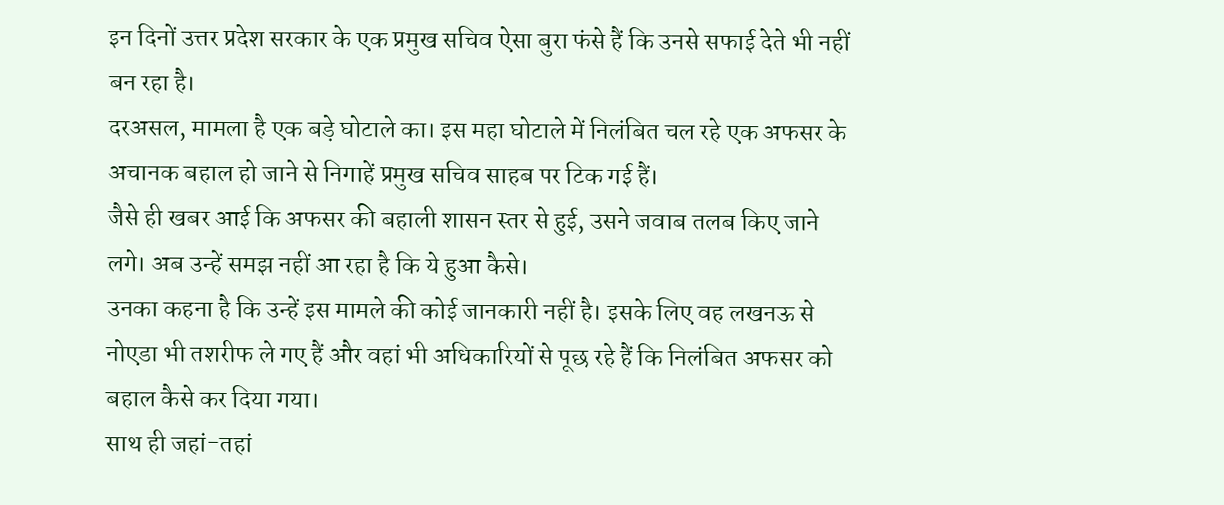इन दिनों उत्तर प्रदेश सरकार के एक प्रमुख सचिव ऐसा बुरा फंसे हैं कि उनसे सफाई देते भी नहीं बन रहा है।
दरअसल, मामला है एक बड़े घोटाले का। इस महा घोटाले में निलंबित चल रहे एक अफसर के अचानक बहाल हो जाने से निगाहें प्रमुख सचिव साहब पर टिक गई हैं।
जैसे ही खबर आई कि अफसर की बहाली शासन स्तर से हुई, उसने जवाब तलब किए जाने लगे। अब उन्हें समझ नहीं आ रहा है कि ये हुआ कैसे।
उनका कहना है कि उन्हें इस मामले की कोई जानकारी नहीं है। इसके लिए वह लखनऊ से नोएडा भी तशरीफ ले गए हैं और वहां भी अधिकारियों से पूछ रहे हैं कि निलंबित अफसर को बहाल कैसे कर दिया गया।
साथ ही जहां-तहां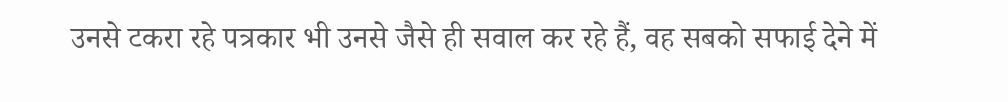उनसे टकरा रहे पत्रकार भी उनसे जैसे ही सवाल कर रहे हैं, वह सबको सफाई देने में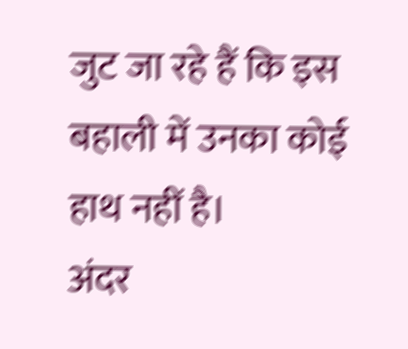जुट जा रहे हैं कि इस बहाली में उनका कोई हाथ नहीं है।
अंदर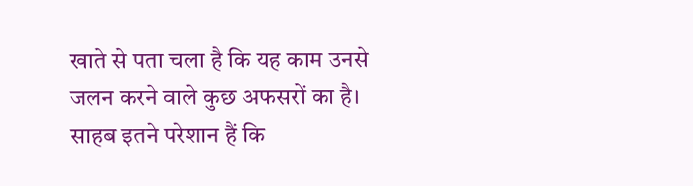खाते से पता चला है कि यह काम उनसे जलन करने वाले कुछ अफसरों का है। साहब इतने परेशान हैं कि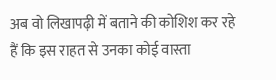अब वो लिखापढ़ी में बताने की कोशिश कर रहे हैं कि इस राहत से उनका कोई वास्ता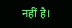नहीं है।